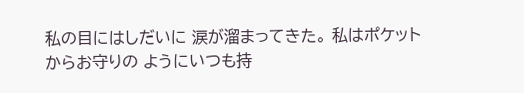私の目にはしだいに 涙が溜まってきた。 私はポケットからお守りの ようにいつも持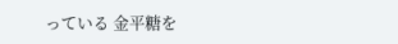っている 金平糖を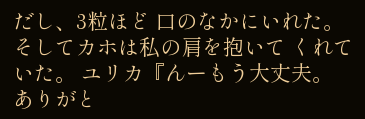だし、3粒ほど 口のなかにいれた。 そしてカホは私の肩を抱いて くれていた。 ユリカ『んーもう大丈夫。 ありがと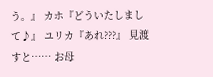う。』 カホ『どういたしまして♪』 ユリカ『あれ???』 見渡すと…… お母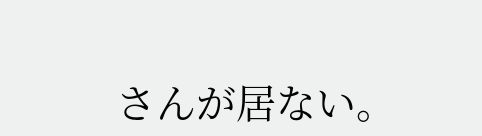さんが居ない。